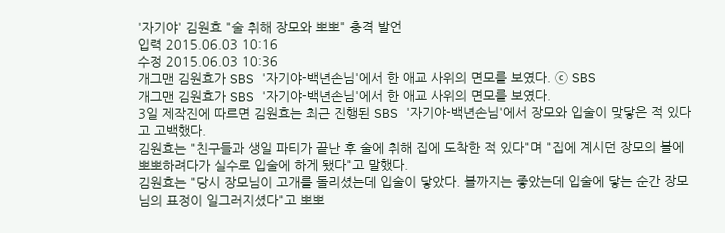'자기야' 김원효 "술 취해 장모와 뽀뽀" 충격 발언
입력 2015.06.03 10:16
수정 2015.06.03 10:36
개그맨 김원효가 SBS '자기야-백년손님'에서 한 애교 사위의 면모를 보였다. ⓒ SBS
개그맨 김원효가 SBS '자기야-백년손님'에서 한 애교 사위의 면모를 보였다.
3일 제작진에 따르면 김원효는 최근 진행된 SBS '자기야-백년손님'에서 장모와 입술이 맞닿은 적 있다고 고백했다.
김원효는 "친구들과 생일 파티가 끝난 후 술에 취해 집에 도착한 적 있다"며 "집에 계시던 장모의 볼에 뽀뽀하려다가 실수로 입술에 하게 됐다"고 말했다.
김원효는 "당시 장모님이 고개를 돌리셨는데 입술이 닿았다. 볼까지는 좋았는데 입술에 닿는 순간 장모님의 표정이 일그러지셨다"고 뽀뽀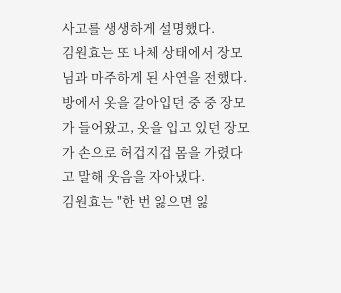사고를 생생하게 설명했다.
김원효는 또 나체 상태에서 장모님과 마주하게 된 사연을 전했다. 방에서 옷을 갈아입던 중 중 장모가 들어왔고, 옷을 입고 있던 장모가 손으로 허겁지겁 몸을 가렸다고 말해 웃음을 자아냈다.
김원효는 "한 번 잃으면 잃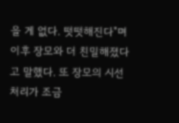을 게 없다. 떳떳해진다"며 이후 장모와 더 친밀해졌다고 말했다. 또 장모의 시선 처리가 조금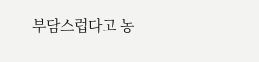부담스럽다고 농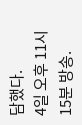담했다.
4일 오후 11시 15분 방송.